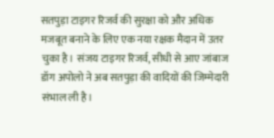सतपुड़ा टाइगर रिजर्व की सुरक्षा को और अधिक मजबूत बनाने के लिए एक नया रक्षक मैदान में उतर चुका है। संजय टाइगर रिजर्व, सीधी से आए जांबाज डॉग अपोलो ने अब सतपुड़ा की वादियों की जिम्मेदारी संभाल ली है।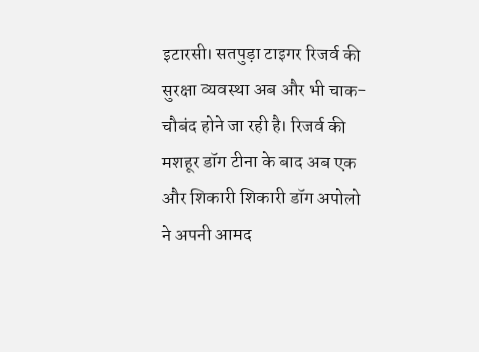इटारसी। सतपुड़ा टाइगर रिजर्व की सुरक्षा व्यवस्था अब और भी चाक-चौबंद होने जा रही है। रिजर्व की मशहूर डॉग टीना के बाद अब एक और शिकारी शिकारी डॉग अपोलो ने अपनी आमद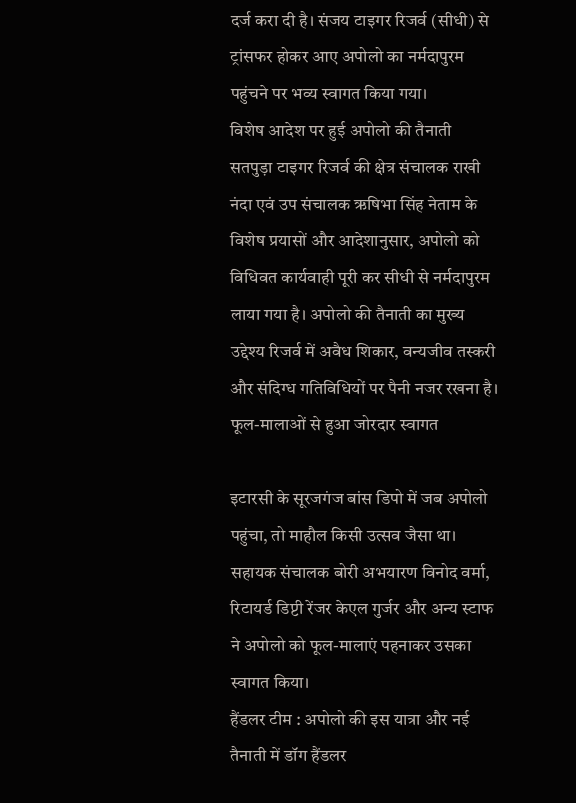दर्ज करा दी है। संजय टाइगर रिजर्व (सीधी) से ट्रांसफर होकर आए अपोलो का नर्मदापुरम पहुंचने पर भव्य स्वागत किया गया।
विशेष आदेश पर हुई अपोलो की तैनाती
सतपुड़ा टाइगर रिजर्व की क्षेत्र संचालक राखी नंदा एवं उप संचालक ऋषिभा सिंह नेताम के विशेष प्रयासों और आदेशानुसार, अपोलो को विधिवत कार्यवाही पूरी कर सीधी से नर्मदापुरम लाया गया है। अपोलो की तैनाती का मुख्य उद्देश्य रिजर्व में अवैध शिकार, वन्यजीव तस्करी और संदिग्ध गतिविधियों पर पैनी नजर रखना है।
फूल-मालाओं से हुआ जोरदार स्वागत

इटारसी के सूरजगंज बांस डिपो में जब अपोलो पहुंचा, तो माहौल किसी उत्सव जैसा था। सहायक संचालक बोरी अभयारण विनोद वर्मा, रिटायर्ड डिप्टी रेंजर केएल गुर्जर और अन्य स्टाफ ने अपोलो को फूल-मालाएं पहनाकर उसका स्वागत किया।
हैंडलर टीम : अपोलो की इस यात्रा और नई तैनाती में डॉग हैंडलर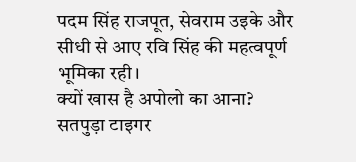पदम सिंह राजपूत, सेवराम उइके और सीधी से आए रवि सिंह की महत्वपूर्ण भूमिका रही।
क्यों खास है अपोलो का आना?
सतपुड़ा टाइगर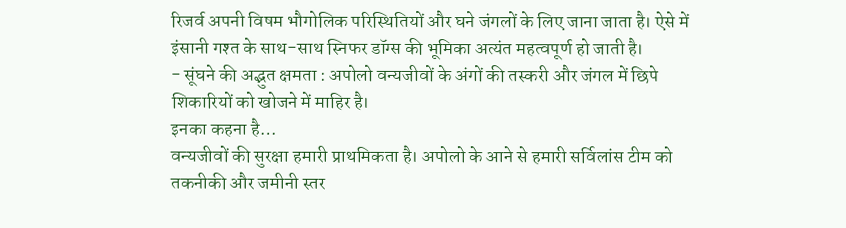रिजर्व अपनी विषम भौगोलिक परिस्थितियों और घने जंगलों के लिए जाना जाता है। ऐसे में इंसानी गश्त के साथ-साथ स्निफर डॉग्स की भूमिका अत्यंत महत्वपूर्ण हो जाती है।
- सूंघने की अद्भुत क्षमता : अपोलो वन्यजीवों के अंगों की तस्करी और जंगल में छिपे शिकारियों को खोजने में माहिर है।
इनका कहना है…
वन्यजीवों की सुरक्षा हमारी प्राथमिकता है। अपोलो के आने से हमारी सर्विलांस टीम को तकनीकी और जमीनी स्तर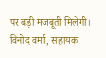पर बड़ी मजबूती मिलेगी।
विनोद वर्मा, सहायक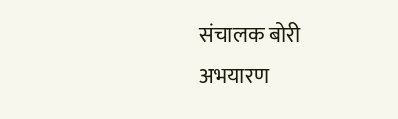संचालक बोरी अभयारण